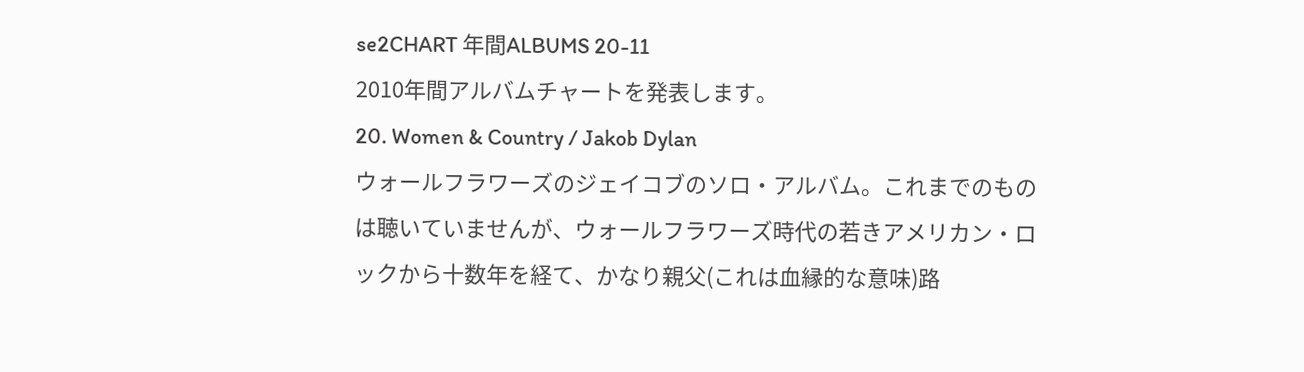se2CHART 年間ALBUMS 20-11
2010年間アルバムチャートを発表します。
20. Women & Country / Jakob Dylan
ウォールフラワーズのジェイコブのソロ・アルバム。これまでのものは聴いていませんが、ウォールフラワーズ時代の若きアメリカン・ロックから十数年を経て、かなり親父(これは血縁的な意味)路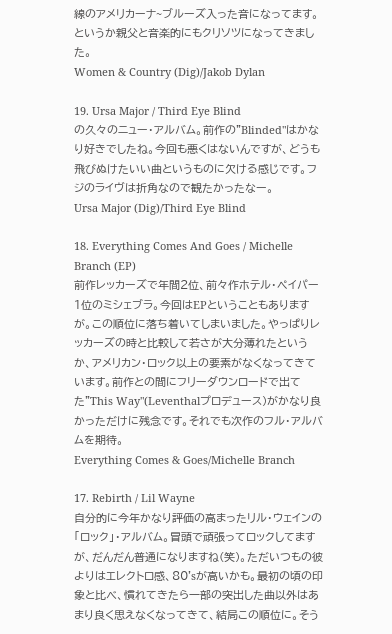線のアメリカーナ~ブルーズ入った音になってます。というか親父と音楽的にもクリソツになってきました。
Women & Country (Dig)/Jakob Dylan

19. Ursa Major / Third Eye Blind
の久々のニュー・アルバム。前作の"Blinded"はかなり好きでしたね。今回も悪くはないんですが、どうも飛びぬけたいい曲というものに欠ける感じです。フジのライヴは折角なので観たかったなー。
Ursa Major (Dig)/Third Eye Blind

18. Everything Comes And Goes / Michelle Branch (EP)
前作レッカーズで年間2位、前々作ホテル・ペイパー1位のミシェブラ。今回はEPということもありますが。この順位に落ち着いてしまいました。やっぱりレッカーズの時と比較して若さが大分薄れたというか、アメリカン・ロック以上の要素がなくなってきています。前作との間にフリーダウンロードで出てた"This Way"(Leventhalプロデュース)がかなり良かっただけに残念です。それでも次作のフル・アルバムを期待。
Everything Comes & Goes/Michelle Branch

17. Rebirth / Lil Wayne
自分的に今年かなり評価の高まったリル・ウェインの「ロック」・アルバム。冒頭で頑張ってロックしてますが、だんだん普通になりますね(笑)。ただいつもの彼よりはエレクトロ感、80'sが高いかも。最初の頃の印象と比べ、慣れてきたら一部の突出した曲以外はあまり良く思えなくなってきて、結局この順位に。そう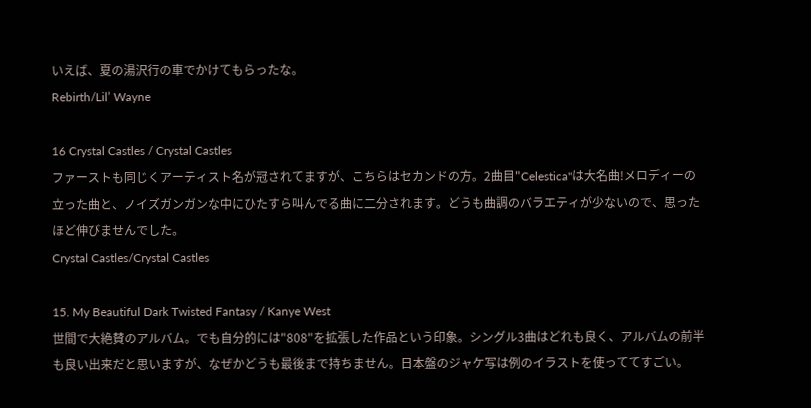いえば、夏の湯沢行の車でかけてもらったな。
Rebirth/Lil’ Wayne

16 Crystal Castles / Crystal Castles
ファーストも同じくアーティスト名が冠されてますが、こちらはセカンドの方。2曲目"Celestica"は大名曲!メロディーの立った曲と、ノイズガンガンな中にひたすら叫んでる曲に二分されます。どうも曲調のバラエティが少ないので、思ったほど伸びませんでした。
Crystal Castles/Crystal Castles

15. My Beautiful Dark Twisted Fantasy / Kanye West
世間で大絶賛のアルバム。でも自分的には"808"を拡張した作品という印象。シングル3曲はどれも良く、アルバムの前半も良い出来だと思いますが、なぜかどうも最後まで持ちません。日本盤のジャケ写は例のイラストを使っててすごい。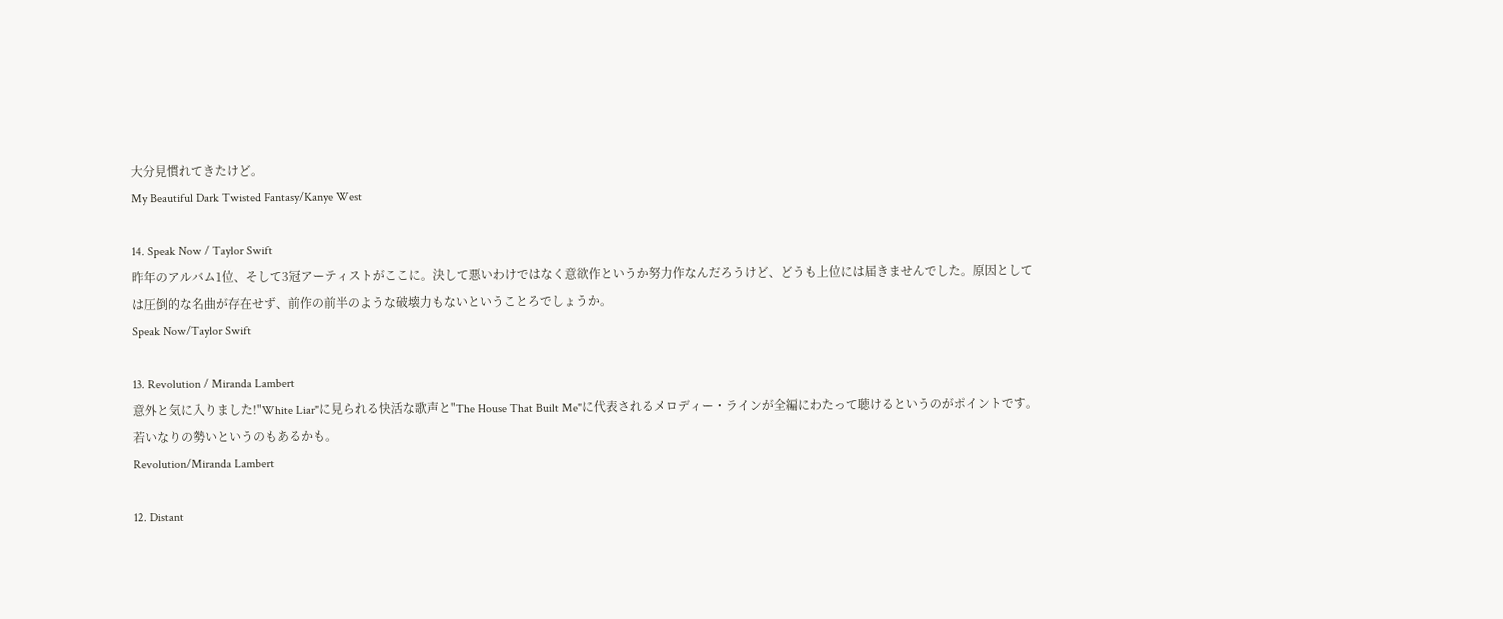大分見慣れてきたけど。
My Beautiful Dark Twisted Fantasy/Kanye West

14. Speak Now / Taylor Swift
昨年のアルバム1位、そして3冠アーティストがここに。決して悪いわけではなく意欲作というか努力作なんだろうけど、どうも上位には届きませんでした。原因としては圧倒的な名曲が存在せず、前作の前半のような破壊力もないということろでしょうか。
Speak Now/Taylor Swift

13. Revolution / Miranda Lambert
意外と気に入りました!"White Liar"に見られる快活な歌声と"The House That Built Me"に代表されるメロディー・ラインが全編にわたって聴けるというのがポイントです。若いなりの勢いというのもあるかも。
Revolution/Miranda Lambert

12. Distant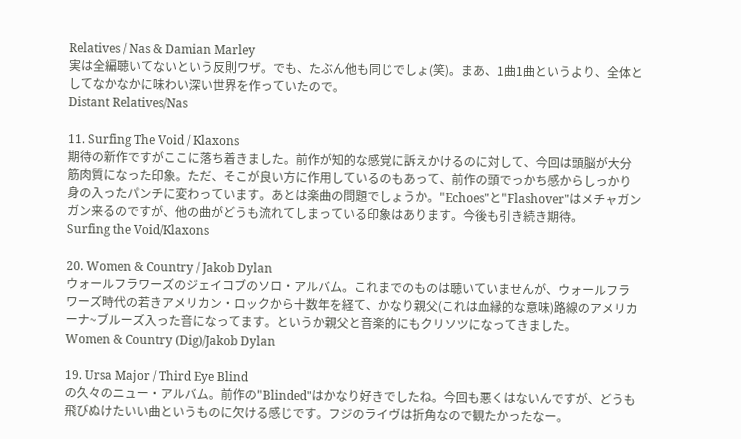Relatives / Nas & Damian Marley
実は全編聴いてないという反則ワザ。でも、たぶん他も同じでしょ(笑)。まあ、1曲1曲というより、全体としてなかなかに味わい深い世界を作っていたので。
Distant Relatives/Nas

11. Surfing The Void / Klaxons
期待の新作ですがここに落ち着きました。前作が知的な感覚に訴えかけるのに対して、今回は頭脳が大分筋肉質になった印象。ただ、そこが良い方に作用しているのもあって、前作の頭でっかち感からしっかり身の入ったパンチに変わっています。あとは楽曲の問題でしょうか。"Echoes"と"Flashover"はメチャガンガン来るのですが、他の曲がどうも流れてしまっている印象はあります。今後も引き続き期待。
Surfing the Void/Klaxons

20. Women & Country / Jakob Dylan
ウォールフラワーズのジェイコブのソロ・アルバム。これまでのものは聴いていませんが、ウォールフラワーズ時代の若きアメリカン・ロックから十数年を経て、かなり親父(これは血縁的な意味)路線のアメリカーナ~ブルーズ入った音になってます。というか親父と音楽的にもクリソツになってきました。
Women & Country (Dig)/Jakob Dylan

19. Ursa Major / Third Eye Blind
の久々のニュー・アルバム。前作の"Blinded"はかなり好きでしたね。今回も悪くはないんですが、どうも飛びぬけたいい曲というものに欠ける感じです。フジのライヴは折角なので観たかったなー。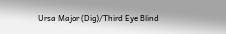Ursa Major (Dig)/Third Eye Blind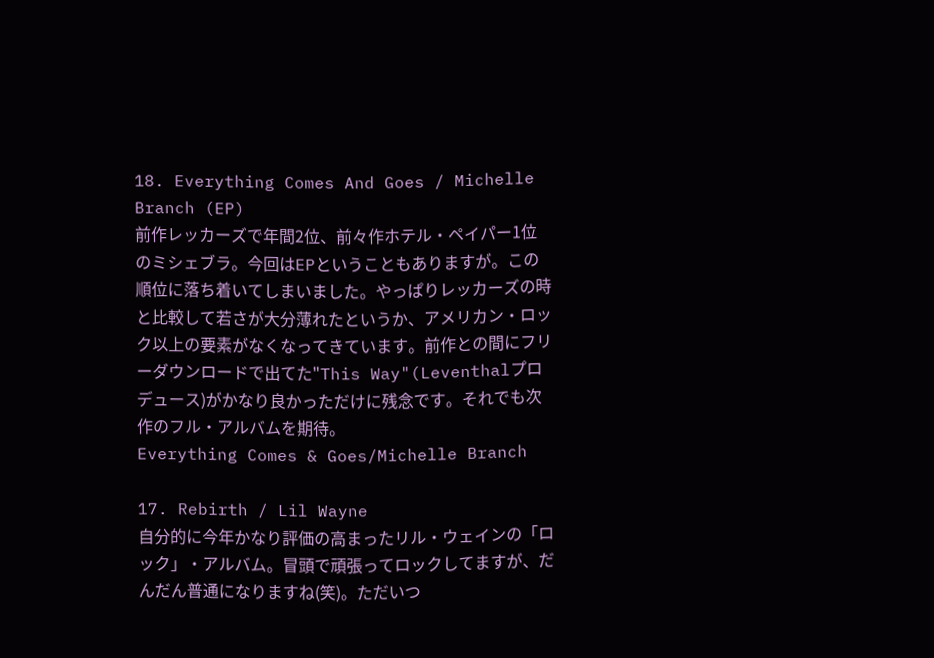18. Everything Comes And Goes / Michelle Branch (EP)
前作レッカーズで年間2位、前々作ホテル・ペイパー1位のミシェブラ。今回はEPということもありますが。この順位に落ち着いてしまいました。やっぱりレッカーズの時と比較して若さが大分薄れたというか、アメリカン・ロック以上の要素がなくなってきています。前作との間にフリーダウンロードで出てた"This Way"(Leventhalプロデュース)がかなり良かっただけに残念です。それでも次作のフル・アルバムを期待。
Everything Comes & Goes/Michelle Branch

17. Rebirth / Lil Wayne
自分的に今年かなり評価の高まったリル・ウェインの「ロック」・アルバム。冒頭で頑張ってロックしてますが、だんだん普通になりますね(笑)。ただいつ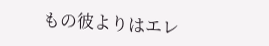もの彼よりはエレ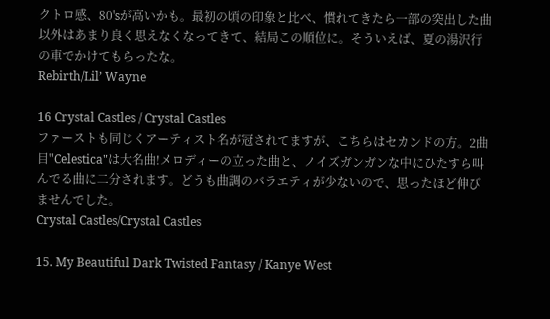クトロ感、80'sが高いかも。最初の頃の印象と比べ、慣れてきたら一部の突出した曲以外はあまり良く思えなくなってきて、結局この順位に。そういえば、夏の湯沢行の車でかけてもらったな。
Rebirth/Lil’ Wayne

16 Crystal Castles / Crystal Castles
ファーストも同じくアーティスト名が冠されてますが、こちらはセカンドの方。2曲目"Celestica"は大名曲!メロディーの立った曲と、ノイズガンガンな中にひたすら叫んでる曲に二分されます。どうも曲調のバラエティが少ないので、思ったほど伸びませんでした。
Crystal Castles/Crystal Castles

15. My Beautiful Dark Twisted Fantasy / Kanye West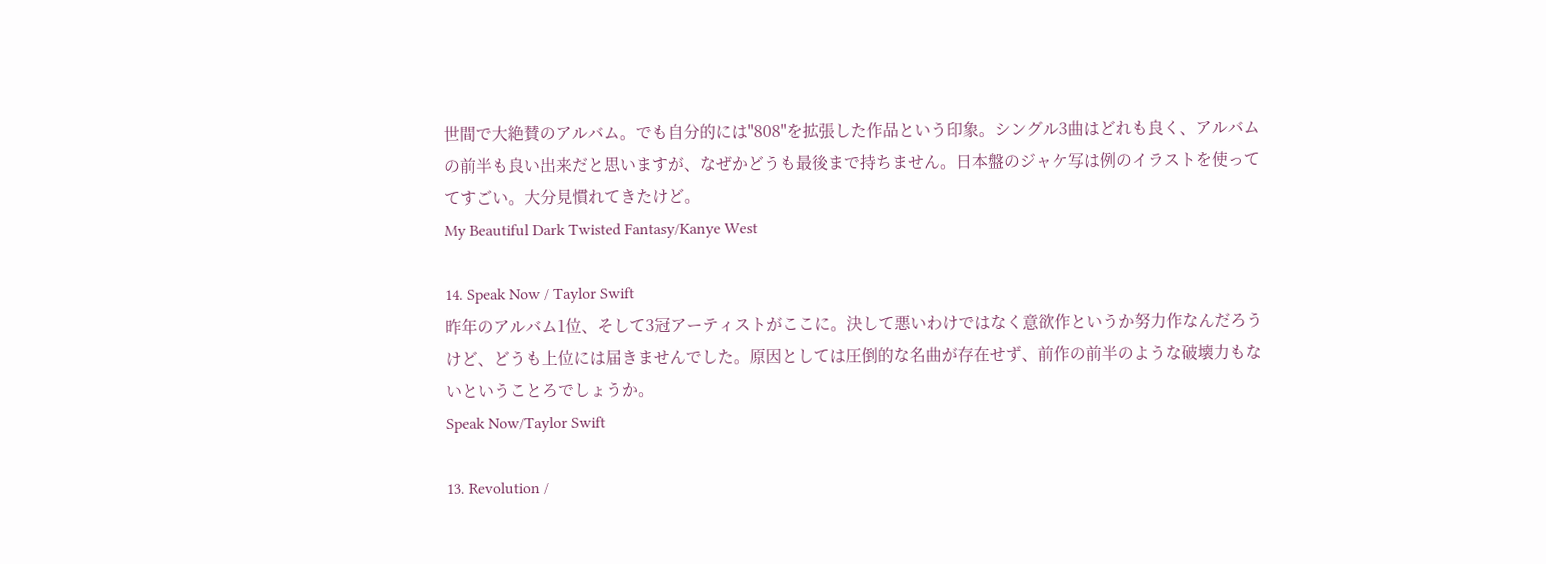世間で大絶賛のアルバム。でも自分的には"808"を拡張した作品という印象。シングル3曲はどれも良く、アルバムの前半も良い出来だと思いますが、なぜかどうも最後まで持ちません。日本盤のジャケ写は例のイラストを使っててすごい。大分見慣れてきたけど。
My Beautiful Dark Twisted Fantasy/Kanye West

14. Speak Now / Taylor Swift
昨年のアルバム1位、そして3冠アーティストがここに。決して悪いわけではなく意欲作というか努力作なんだろうけど、どうも上位には届きませんでした。原因としては圧倒的な名曲が存在せず、前作の前半のような破壊力もないということろでしょうか。
Speak Now/Taylor Swift

13. Revolution /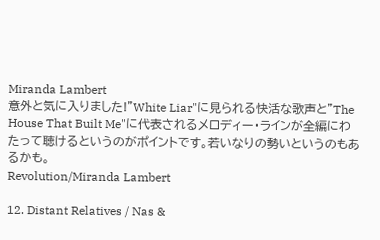Miranda Lambert
意外と気に入りました!"White Liar"に見られる快活な歌声と"The House That Built Me"に代表されるメロディー・ラインが全編にわたって聴けるというのがポイントです。若いなりの勢いというのもあるかも。
Revolution/Miranda Lambert

12. Distant Relatives / Nas &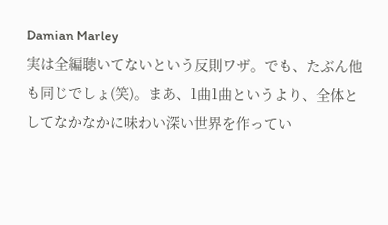Damian Marley
実は全編聴いてないという反則ワザ。でも、たぶん他も同じでしょ(笑)。まあ、1曲1曲というより、全体としてなかなかに味わい深い世界を作ってい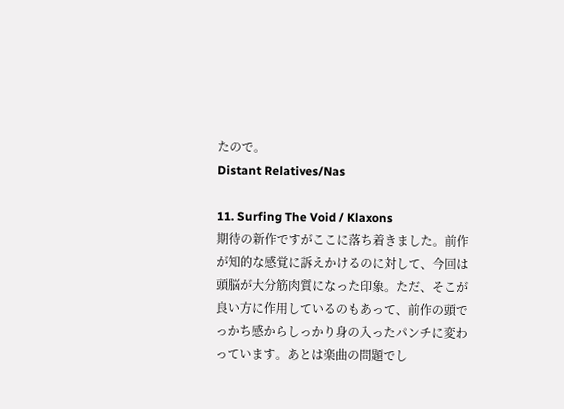たので。
Distant Relatives/Nas

11. Surfing The Void / Klaxons
期待の新作ですがここに落ち着きました。前作が知的な感覚に訴えかけるのに対して、今回は頭脳が大分筋肉質になった印象。ただ、そこが良い方に作用しているのもあって、前作の頭でっかち感からしっかり身の入ったパンチに変わっています。あとは楽曲の問題でし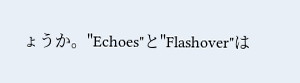ょうか。"Echoes"と"Flashover"は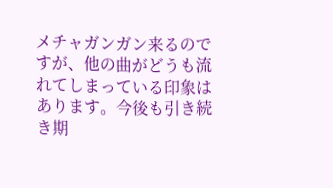メチャガンガン来るのですが、他の曲がどうも流れてしまっている印象はあります。今後も引き続き期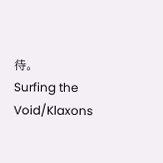待。
Surfing the Void/Klaxons